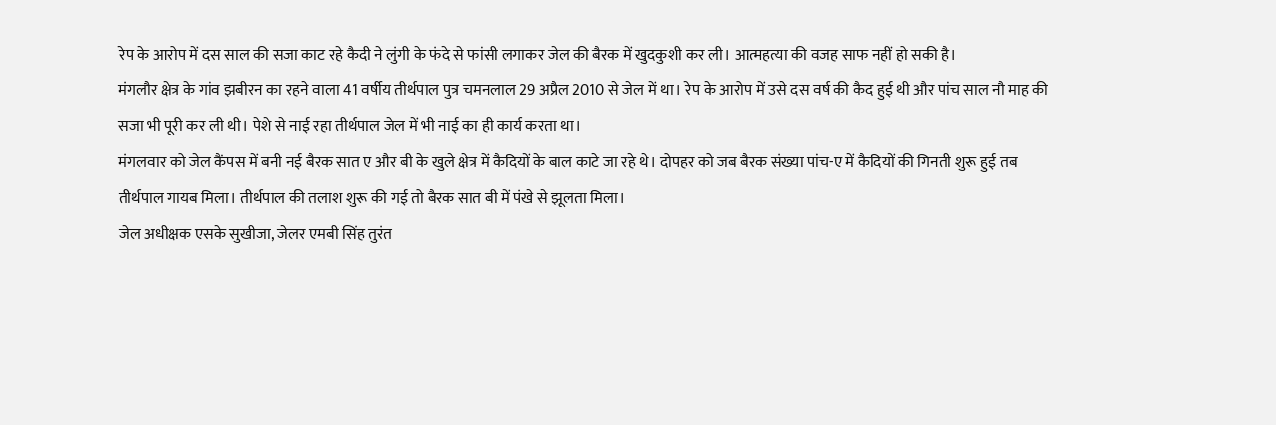रेप के आरोप में दस साल की सजा काट रहे कैदी ने लुंगी के फंदे से फांसी लगाकर जेल की बैरक में खुदकुशी कर ली। आत्महत्या की वजह साफ नहीं हो सकी है।
मंगलौर क्षेत्र के गांव झबीरन का रहने वाला 41 वर्षीय तीर्थपाल पुत्र चमनलाल 29 अप्रैल 2010 से जेल में था। रेप के आरोप में उसे दस वर्ष की कैद हुई थी और पांच साल नौ माह की सजा भी पूरी कर ली थी। पेशे से नाई रहा तीर्थपाल जेल में भी नाई का ही कार्य करता था।
मंगलवार को जेल कैंपस में बनी नई बैरक सात ए और बी के खुले क्षेत्र में कैदियों के बाल काटे जा रहे थे। दोपहर को जब बैरक संख्या पांच-ए में कैदियों की गिनती शुरू हुई तब तीर्थपाल गायब मिला। तीर्थपाल की तलाश शुरू की गई तो बैरक सात बी में पंखे से झूलता मिला।
जेल अधीक्षक एसके सुखीजा, जेलर एमबी सिंह तुरंत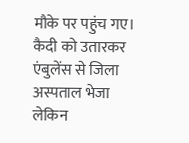मौके पर पहुंच गए। कैदी को उतारकर एंबुलेंस से जिला अस्पताल भेजा लेकिन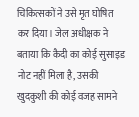चिकित्सकों ने उसे मृत घोषित कर दिया। जेल अधीक्षक ने बताया कि कैदी का कोई सुसाइड नोट नहीं मिला है, उसकी खुदकुशी की कोई वजह सामने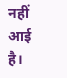नहीं आई है।